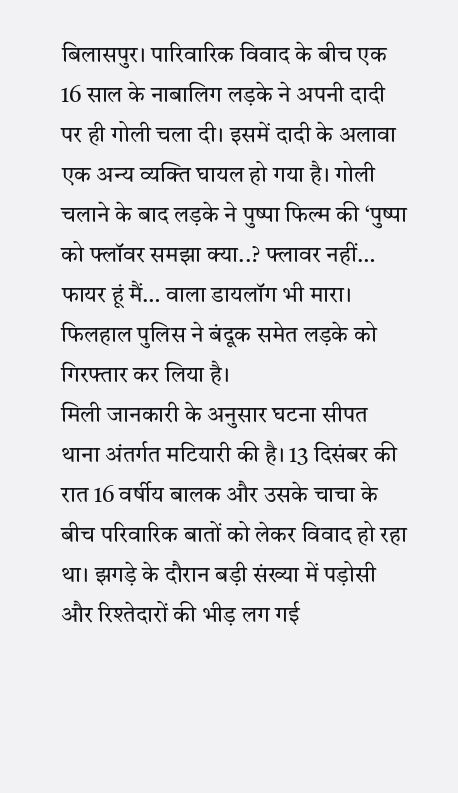बिलासपुर। पारिवारिक विवाद के बीच एक 16 साल के नाबालिग लड़के ने अपनी दादी पर ही गोली चला दी। इसमें दादी के अलावा एक अन्य व्यक्ति घायल हो गया है। गोली चलाने के बाद लड़के ने पुष्पा फिल्म की ‘पुष्पा को फ्लॉवर समझा क्या..? फ्लावर नहीं… फायर हूं मैं… वाला डायलॉग भी मारा। फिलहाल पुलिस ने बंदूक समेत लड़के को गिरफ्तार कर लिया है।
मिली जानकारी के अनुसार घटना सीपत थाना अंतर्गत मटियारी की है। 13 दिसंबर की रात 16 वर्षीय बालक और उसके चाचा के बीच परिवारिक बातों को लेकर विवाद हो रहा था। झगड़े के दौरान बड़ी संख्या में पड़ोसी और रिश्तेदारों की भीड़ लग गई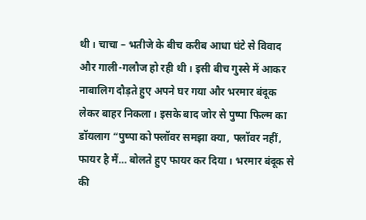थी। चाचा – भतीजे के बीच करीब आधा घंटे से विवाद और गाली-गलौज हो रही थी। इसी बीच गुस्से में आकर नाबालिग दौड़ते हुए अपने घर गया और भरमार बंदूक लेकर बाहर निकला। इसके बाद जोर से पुष्पा फिल्म का डॉयलाग “पुष्पा को फ्लॉवर समझा क्या, फ्लॉवर नहीं, फायर है मैं… बोलते हुए फायर कर दिया। भरमार बंदूक से की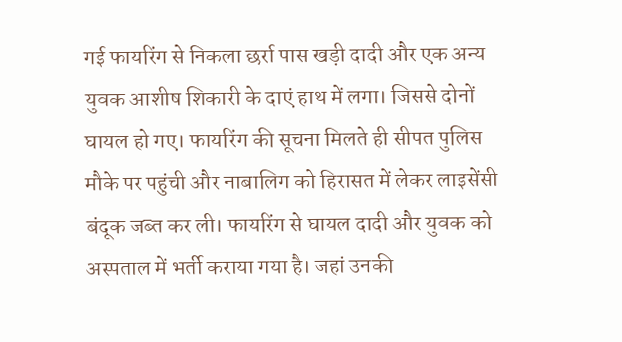गई फायरिंग से निकला छर्रा पास खड़ी दादी और एक अन्य युवक आशीष शिकारी के दाएं हाथ में लगा। जिससे दोनों घायल हो गए। फायरिंग की सूचना मिलते ही सीपत पुलिस मौके पर पहुंची और नाबालिग को हिरासत में लेकर लाइसेंसी बंदूक जब्त कर ली। फायरिंग से घायल दादी और युवक को अस्पताल में भर्ती कराया गया है। जहां उनकी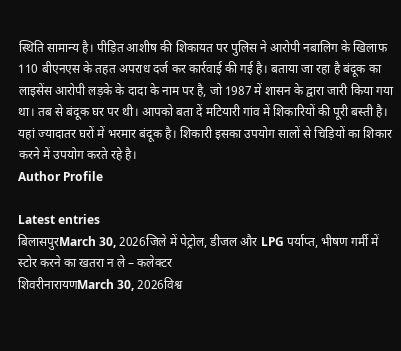स्थिति सामान्य है। पीड़ित आशीष की शिकायत पर पुलिस ने आरोपी नबालिग के खिलाफ 110 बीएनएस के तहत अपराध दर्ज कर कार्रवाई की गई है। बताया जा रहा है बंदूक का लाइसेंस आरोपी लड़के के दादा के नाम पर है, जो 1987 में शासन के द्वारा जारी किया गया था। तब से बंदूक घर पर थी। आपको बता दें मटियारी गांव में शिकारियों की पूरी बस्ती है। यहां ज्यादातर घरों में भरमार बंदूक है। शिकारी इसका उपयोग सालों से चिड़ियों का शिकार करने में उपयोग करते रहे है।
Author Profile

Latest entries
बिलासपुरMarch 30, 2026जिले में पेट्रोल, डीजल और LPG पर्याप्त, भीषण गर्मी में स्टोर करने का खतरा न ले – कलेक्टर
शिवरीनारायणMarch 30, 2026विश्व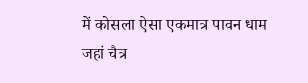में कोसला ऐसा एकमात्र पावन धाम जहां चैत्र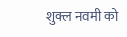शुक्ल नवमी को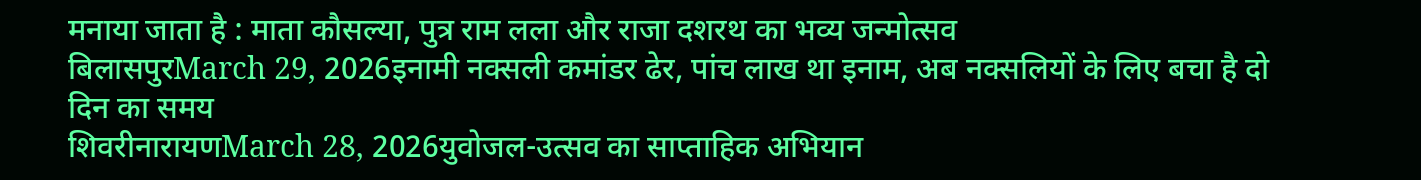मनाया जाता है : माता कौसल्या, पुत्र राम लला और राजा दशरथ का भव्य जन्मोत्सव
बिलासपुरMarch 29, 2026इनामी नक्सली कमांडर ढेर, पांच लाख था इनाम, अब नक्सलियों के लिए बचा है दो दिन का समय
शिवरीनारायणMarch 28, 2026युवोजल-उत्सव का साप्ताहिक अभियान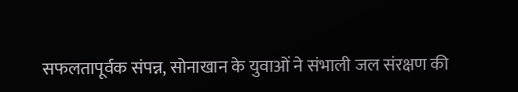सफलतापूर्वक संपन्न, सोनाखान के युवाओं ने संभाली जल संरक्षण की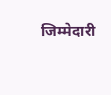जिम्मेदारी